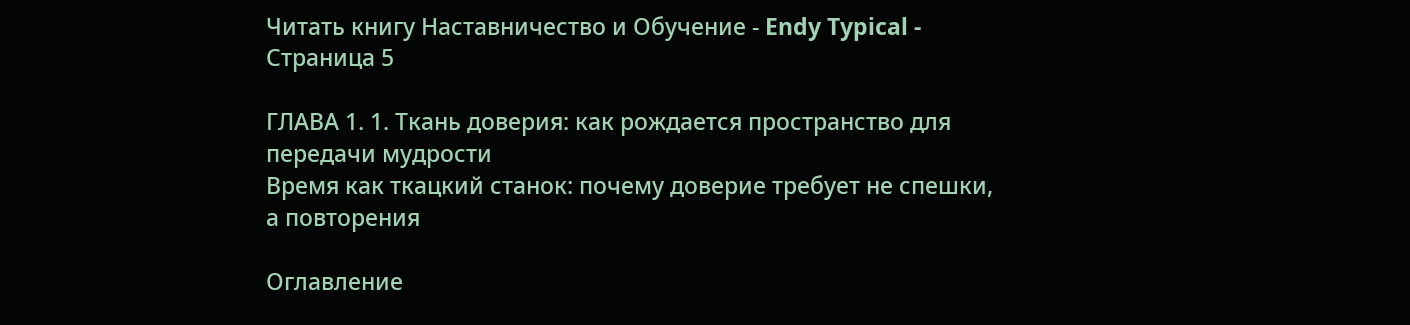Читать книгу Наставничество и Обучение - Endy Typical - Страница 5

ГЛАВА 1. 1. Ткань доверия: как рождается пространство для передачи мудрости
Время как ткацкий станок: почему доверие требует не спешки, а повторения

Оглавление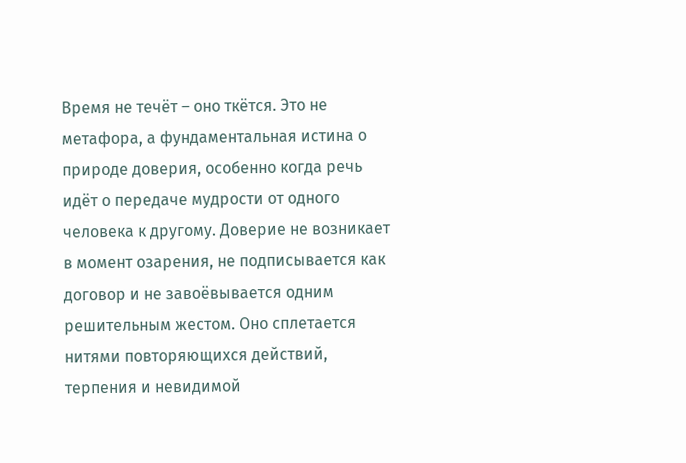Время не течёт – оно ткётся. Это не метафора, а фундаментальная истина о природе доверия, особенно когда речь идёт о передаче мудрости от одного человека к другому. Доверие не возникает в момент озарения, не подписывается как договор и не завоёвывается одним решительным жестом. Оно сплетается нитями повторяющихся действий, терпения и невидимой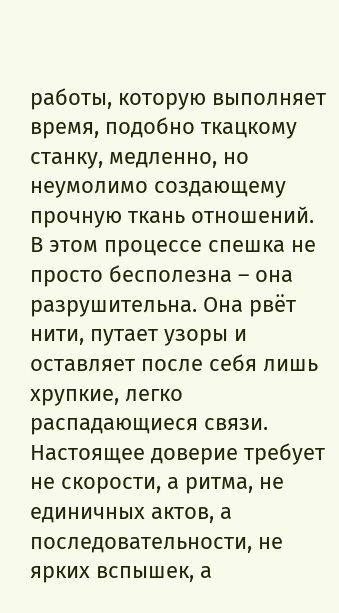работы, которую выполняет время, подобно ткацкому станку, медленно, но неумолимо создающему прочную ткань отношений. В этом процессе спешка не просто бесполезна – она разрушительна. Она рвёт нити, путает узоры и оставляет после себя лишь хрупкие, легко распадающиеся связи. Настоящее доверие требует не скорости, а ритма, не единичных актов, а последовательности, не ярких вспышек, а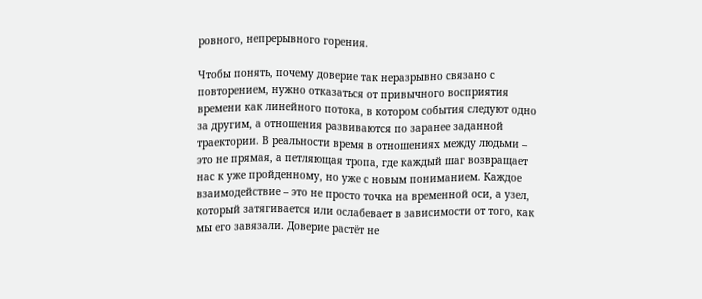ровного, непрерывного горения.

Чтобы понять, почему доверие так неразрывно связано с повторением, нужно отказаться от привычного восприятия времени как линейного потока, в котором события следуют одно за другим, а отношения развиваются по заранее заданной траектории. В реальности время в отношениях между людьми – это не прямая, а петляющая тропа, где каждый шаг возвращает нас к уже пройденному, но уже с новым пониманием. Каждое взаимодействие – это не просто точка на временной оси, а узел, который затягивается или ослабевает в зависимости от того, как мы его завязали. Доверие растёт не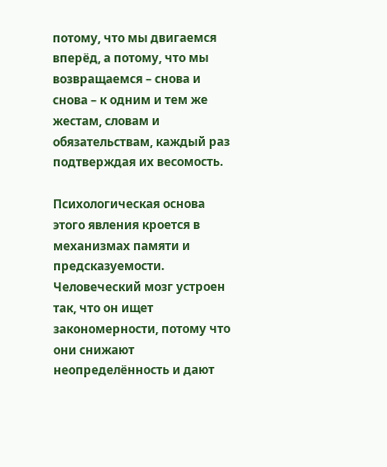потому, что мы двигаемся вперёд, а потому, что мы возвращаемся – снова и снова – к одним и тем же жестам, словам и обязательствам, каждый раз подтверждая их весомость.

Психологическая основа этого явления кроется в механизмах памяти и предсказуемости. Человеческий мозг устроен так, что он ищет закономерности, потому что они снижают неопределённость и дают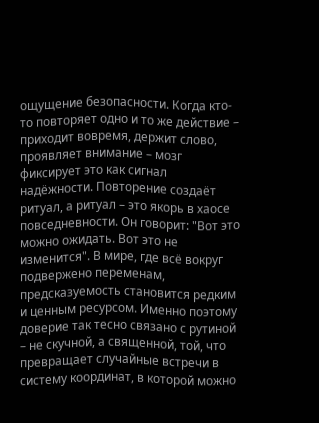ощущение безопасности. Когда кто-то повторяет одно и то же действие – приходит вовремя, держит слово, проявляет внимание – мозг фиксирует это как сигнал надёжности. Повторение создаёт ритуал, а ритуал – это якорь в хаосе повседневности. Он говорит: "Вот это можно ожидать. Вот это не изменится". В мире, где всё вокруг подвержено переменам, предсказуемость становится редким и ценным ресурсом. Именно поэтому доверие так тесно связано с рутиной – не скучной, а священной, той, что превращает случайные встречи в систему координат, в которой можно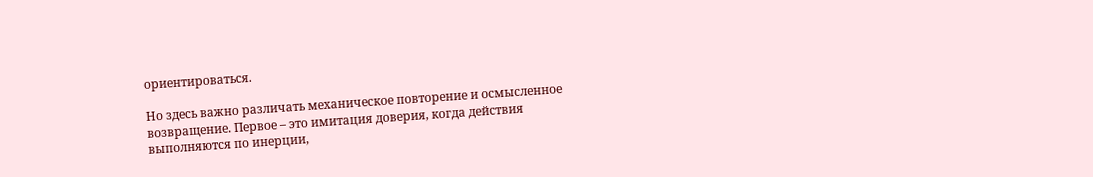ориентироваться.

Но здесь важно различать механическое повторение и осмысленное возвращение. Первое – это имитация доверия, когда действия выполняются по инерции,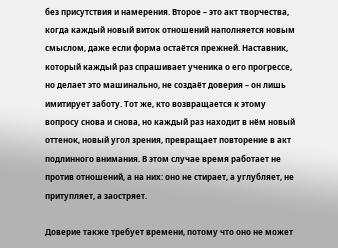без присутствия и намерения. Второе – это акт творчества, когда каждый новый виток отношений наполняется новым смыслом, даже если форма остаётся прежней. Наставник, который каждый раз спрашивает ученика о его прогрессе, но делает это машинально, не создаёт доверия – он лишь имитирует заботу. Тот же, кто возвращается к этому вопросу снова и снова, но каждый раз находит в нём новый оттенок, новый угол зрения, превращает повторение в акт подлинного внимания. В этом случае время работает не против отношений, а на них: оно не стирает, а углубляет, не притупляет, а заостряет.

Доверие также требует времени, потому что оно не может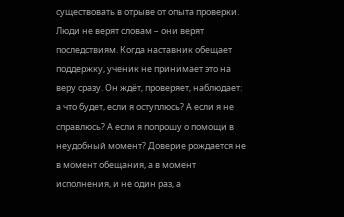существовать в отрыве от опыта проверки. Люди не верят словам – они верят последствиям. Когда наставник обещает поддержку, ученик не принимает это на веру сразу. Он ждёт, проверяет, наблюдает: а что будет, если я оступлюсь? А если я не справлюсь? А если я попрошу о помощи в неудобный момент? Доверие рождается не в момент обещания, а в момент исполнения, и не один раз, а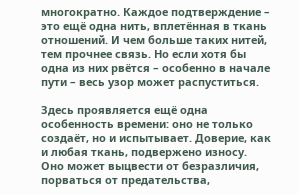многократно. Каждое подтверждение – это ещё одна нить, вплетённая в ткань отношений. И чем больше таких нитей, тем прочнее связь. Но если хотя бы одна из них рвётся – особенно в начале пути – весь узор может распуститься.

Здесь проявляется ещё одна особенность времени: оно не только создаёт, но и испытывает. Доверие, как и любая ткань, подвержено износу. Оно может выцвести от безразличия, порваться от предательства,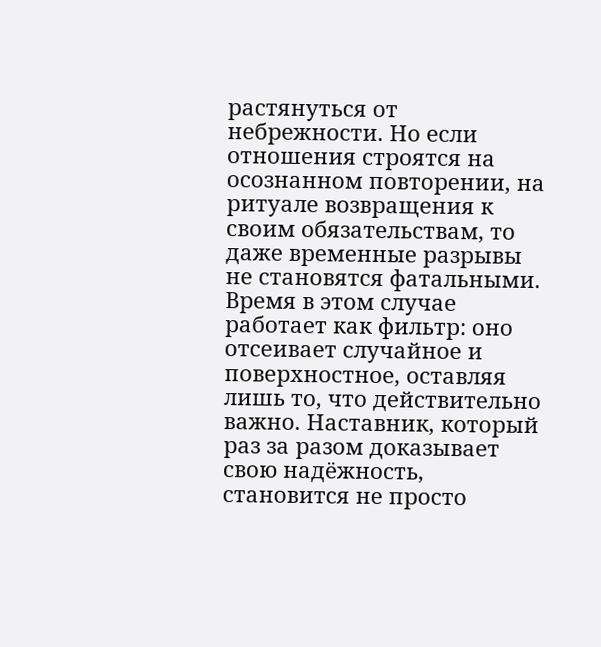растянуться от небрежности. Но если отношения строятся на осознанном повторении, на ритуале возвращения к своим обязательствам, то даже временные разрывы не становятся фатальными. Время в этом случае работает как фильтр: оно отсеивает случайное и поверхностное, оставляя лишь то, что действительно важно. Наставник, который раз за разом доказывает свою надёжность, становится не просто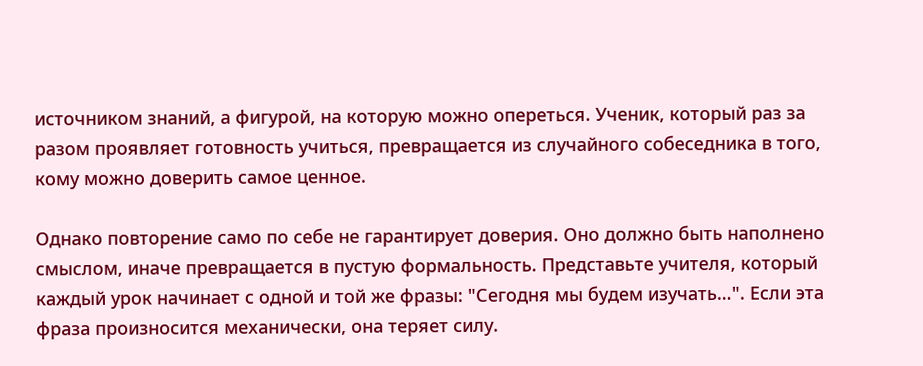источником знаний, а фигурой, на которую можно опереться. Ученик, который раз за разом проявляет готовность учиться, превращается из случайного собеседника в того, кому можно доверить самое ценное.

Однако повторение само по себе не гарантирует доверия. Оно должно быть наполнено смыслом, иначе превращается в пустую формальность. Представьте учителя, который каждый урок начинает с одной и той же фразы: "Сегодня мы будем изучать…". Если эта фраза произносится механически, она теряет силу.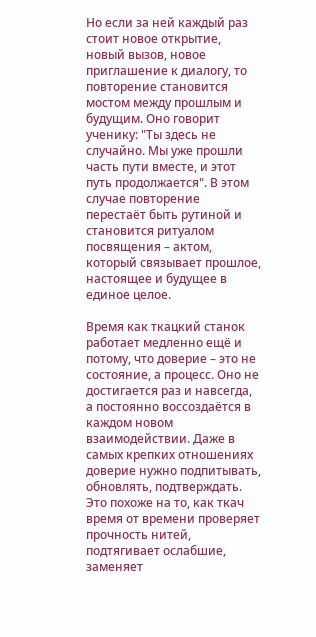Но если за ней каждый раз стоит новое открытие, новый вызов, новое приглашение к диалогу, то повторение становится мостом между прошлым и будущим. Оно говорит ученику: "Ты здесь не случайно. Мы уже прошли часть пути вместе, и этот путь продолжается". В этом случае повторение перестаёт быть рутиной и становится ритуалом посвящения – актом, который связывает прошлое, настоящее и будущее в единое целое.

Время как ткацкий станок работает медленно ещё и потому, что доверие – это не состояние, а процесс. Оно не достигается раз и навсегда, а постоянно воссоздаётся в каждом новом взаимодействии. Даже в самых крепких отношениях доверие нужно подпитывать, обновлять, подтверждать. Это похоже на то, как ткач время от времени проверяет прочность нитей, подтягивает ослабшие, заменяет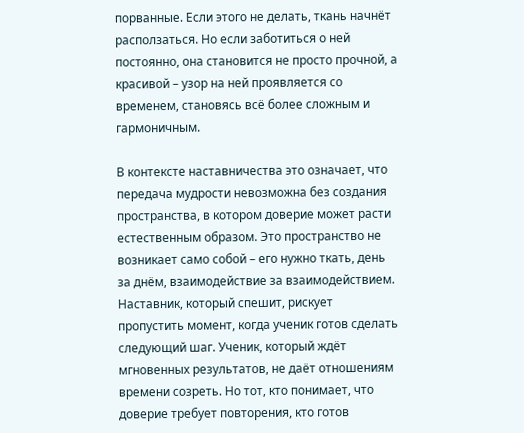порванные. Если этого не делать, ткань начнёт расползаться. Но если заботиться о ней постоянно, она становится не просто прочной, а красивой – узор на ней проявляется со временем, становясь всё более сложным и гармоничным.

В контексте наставничества это означает, что передача мудрости невозможна без создания пространства, в котором доверие может расти естественным образом. Это пространство не возникает само собой – его нужно ткать, день за днём, взаимодействие за взаимодействием. Наставник, который спешит, рискует пропустить момент, когда ученик готов сделать следующий шаг. Ученик, который ждёт мгновенных результатов, не даёт отношениям времени созреть. Но тот, кто понимает, что доверие требует повторения, кто готов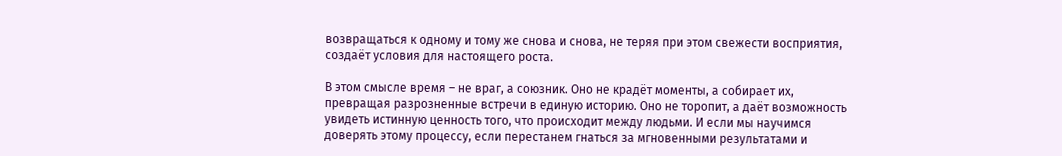возвращаться к одному и тому же снова и снова, не теряя при этом свежести восприятия, создаёт условия для настоящего роста.

В этом смысле время – не враг, а союзник. Оно не крадёт моменты, а собирает их, превращая разрозненные встречи в единую историю. Оно не торопит, а даёт возможность увидеть истинную ценность того, что происходит между людьми. И если мы научимся доверять этому процессу, если перестанем гнаться за мгновенными результатами и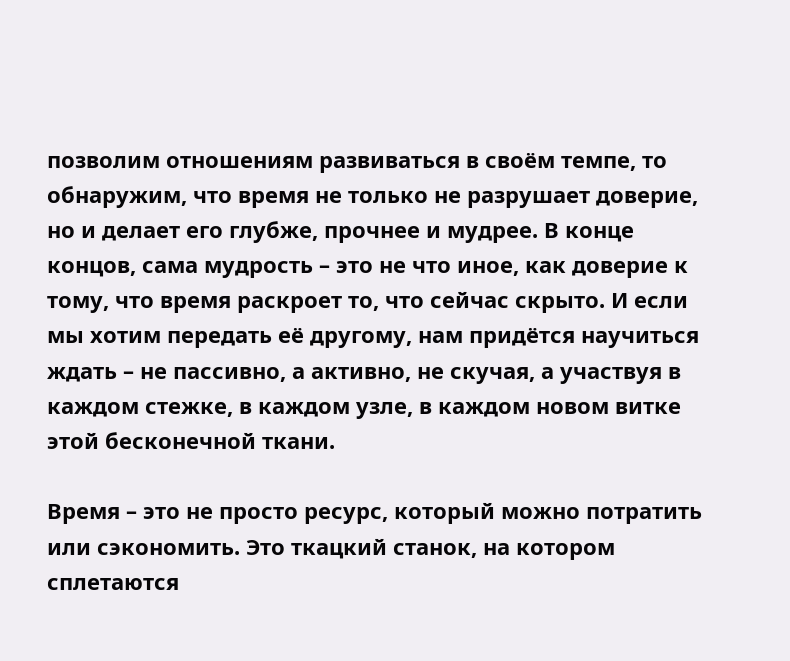позволим отношениям развиваться в своём темпе, то обнаружим, что время не только не разрушает доверие, но и делает его глубже, прочнее и мудрее. В конце концов, сама мудрость – это не что иное, как доверие к тому, что время раскроет то, что сейчас скрыто. И если мы хотим передать её другому, нам придётся научиться ждать – не пассивно, а активно, не скучая, а участвуя в каждом стежке, в каждом узле, в каждом новом витке этой бесконечной ткани.

Время – это не просто ресурс, который можно потратить или сэкономить. Это ткацкий станок, на котором сплетаются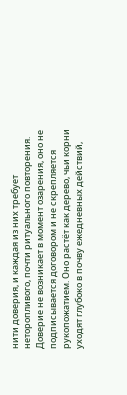нити доверия, и каждая из них требует неторопливого, почти ритуального повторения. Доверие не возникает в момент озарения, оно не подписывается договором и не скрепляется рукопожатием. Оно растёт как дерево, чьи корни уходят глубоко в почву ежедневных действий,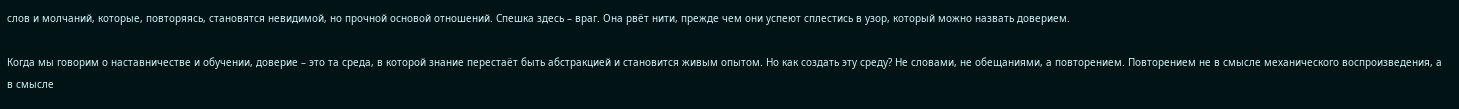слов и молчаний, которые, повторяясь, становятся невидимой, но прочной основой отношений. Спешка здесь – враг. Она рвёт нити, прежде чем они успеют сплестись в узор, который можно назвать доверием.

Когда мы говорим о наставничестве и обучении, доверие – это та среда, в которой знание перестаёт быть абстракцией и становится живым опытом. Но как создать эту среду? Не словами, не обещаниями, а повторением. Повторением не в смысле механического воспроизведения, а в смысле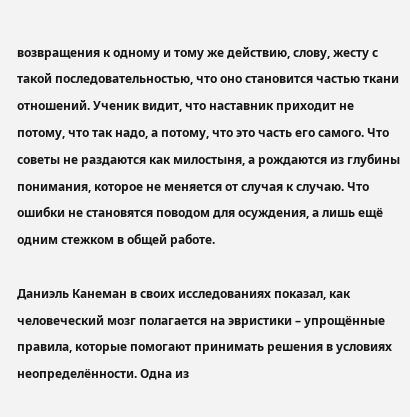возвращения к одному и тому же действию, слову, жесту с такой последовательностью, что оно становится частью ткани отношений. Ученик видит, что наставник приходит не потому, что так надо, а потому, что это часть его самого. Что советы не раздаются как милостыня, а рождаются из глубины понимания, которое не меняется от случая к случаю. Что ошибки не становятся поводом для осуждения, а лишь ещё одним стежком в общей работе.

Даниэль Канеман в своих исследованиях показал, как человеческий мозг полагается на эвристики – упрощённые правила, которые помогают принимать решения в условиях неопределённости. Одна из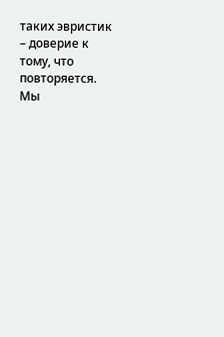таких эвристик – доверие к тому, что повторяется. Мы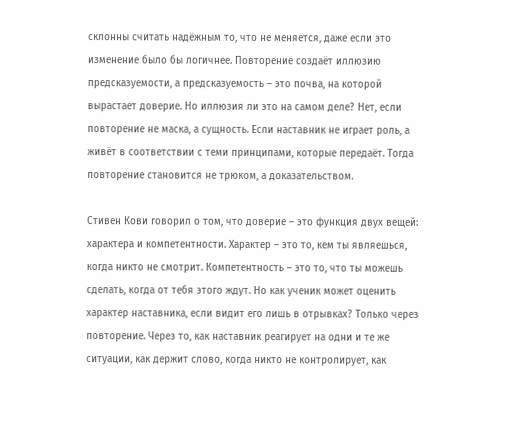склонны считать надёжным то, что не меняется, даже если это изменение было бы логичнее. Повторение создаёт иллюзию предсказуемости, а предсказуемость – это почва, на которой вырастает доверие. Но иллюзия ли это на самом деле? Нет, если повторение не маска, а сущность. Если наставник не играет роль, а живёт в соответствии с теми принципами, которые передаёт. Тогда повторение становится не трюком, а доказательством.

Стивен Кови говорил о том, что доверие – это функция двух вещей: характера и компетентности. Характер – это то, кем ты являешься, когда никто не смотрит. Компетентность – это то, что ты можешь сделать, когда от тебя этого ждут. Но как ученик может оценить характер наставника, если видит его лишь в отрывках? Только через повторение. Через то, как наставник реагирует на одни и те же ситуации, как держит слово, когда никто не контролирует, как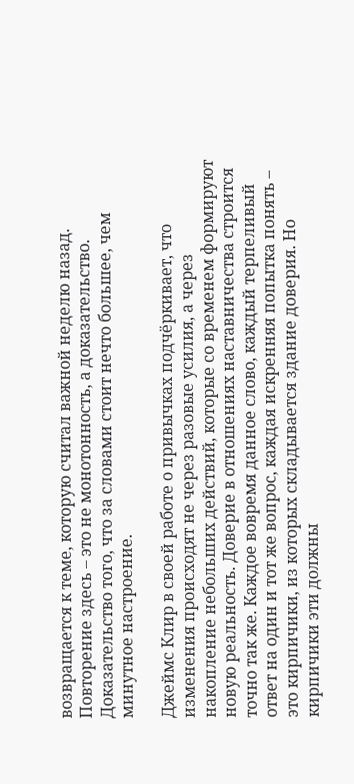возвращается к теме, которую считал важной неделю назад. Повторение здесь – это не монотонность, а доказательство. Доказательство того, что за словами стоит нечто большее, чем минутное настроение.

Джеймс Клир в своей работе о привычках подчёркивает, что изменения происходят не через разовые усилия, а через накопление небольших действий, которые со временем формируют новую реальность. Доверие в отношениях наставничества строится точно так же. Каждое вовремя данное слово, каждый терпеливый ответ на один и тот же вопрос, каждая искренняя попытка понять – это кирпичики, из которых складывается здание доверия. Но кирпичики эти должны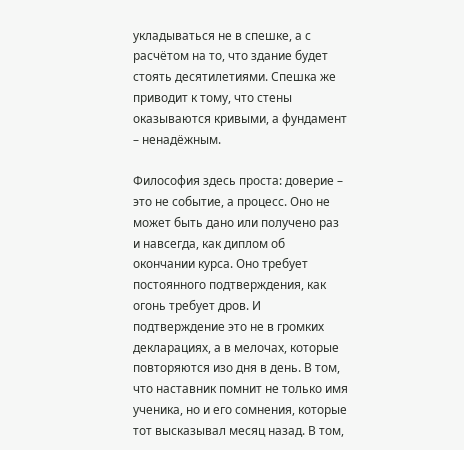укладываться не в спешке, а с расчётом на то, что здание будет стоять десятилетиями. Спешка же приводит к тому, что стены оказываются кривыми, а фундамент – ненадёжным.

Философия здесь проста: доверие – это не событие, а процесс. Оно не может быть дано или получено раз и навсегда, как диплом об окончании курса. Оно требует постоянного подтверждения, как огонь требует дров. И подтверждение это не в громких декларациях, а в мелочах, которые повторяются изо дня в день. В том, что наставник помнит не только имя ученика, но и его сомнения, которые тот высказывал месяц назад. В том,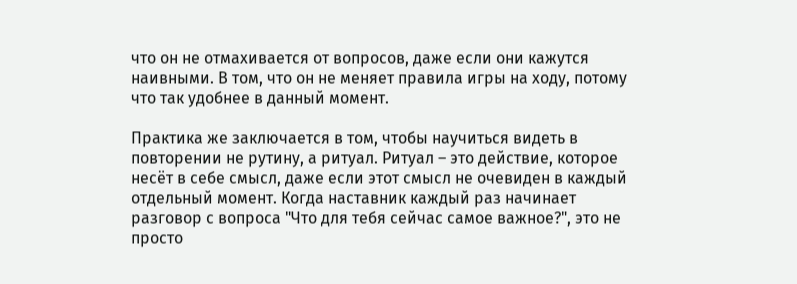что он не отмахивается от вопросов, даже если они кажутся наивными. В том, что он не меняет правила игры на ходу, потому что так удобнее в данный момент.

Практика же заключается в том, чтобы научиться видеть в повторении не рутину, а ритуал. Ритуал – это действие, которое несёт в себе смысл, даже если этот смысл не очевиден в каждый отдельный момент. Когда наставник каждый раз начинает разговор с вопроса "Что для тебя сейчас самое важное?", это не просто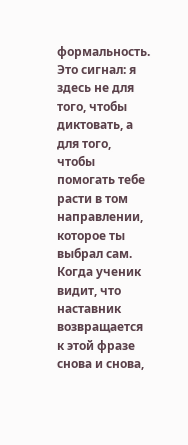формальность. Это сигнал: я здесь не для того, чтобы диктовать, а для того, чтобы помогать тебе расти в том направлении, которое ты выбрал сам. Когда ученик видит, что наставник возвращается к этой фразе снова и снова,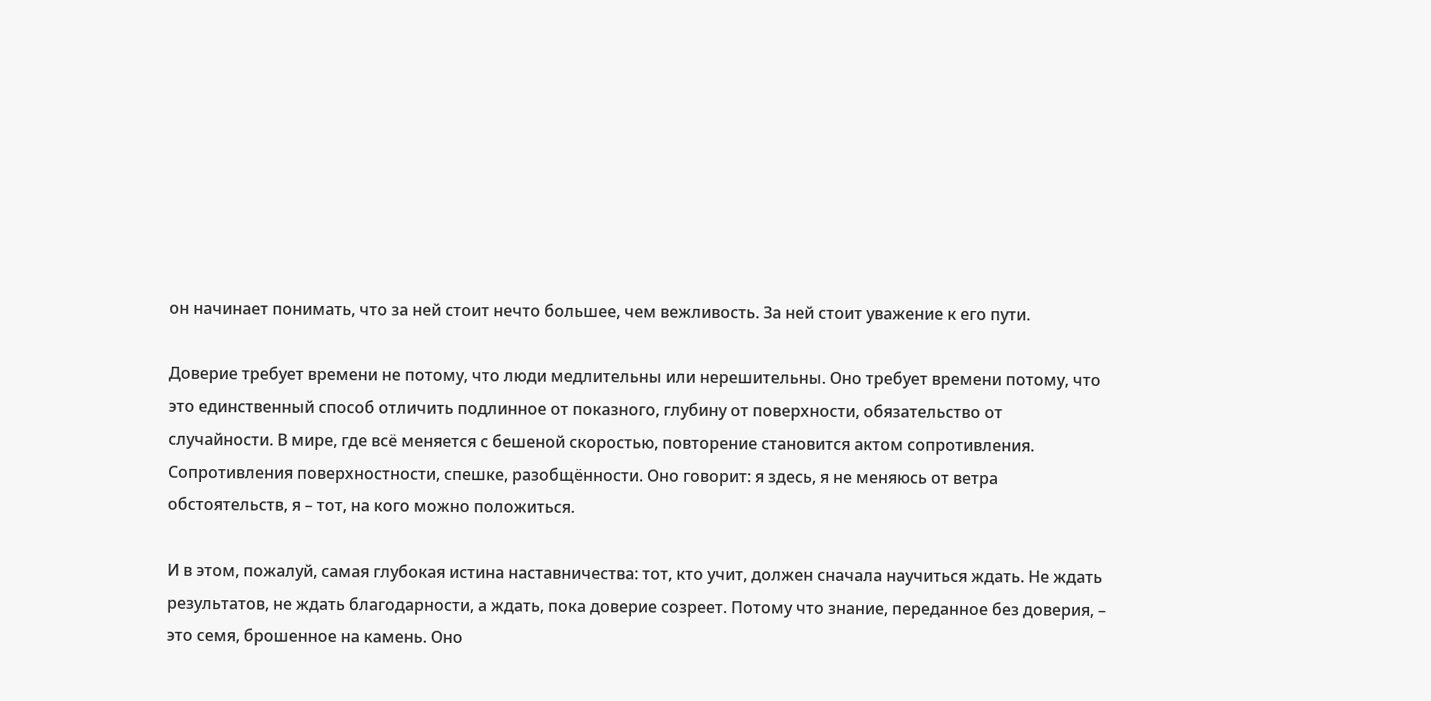он начинает понимать, что за ней стоит нечто большее, чем вежливость. За ней стоит уважение к его пути.

Доверие требует времени не потому, что люди медлительны или нерешительны. Оно требует времени потому, что это единственный способ отличить подлинное от показного, глубину от поверхности, обязательство от случайности. В мире, где всё меняется с бешеной скоростью, повторение становится актом сопротивления. Сопротивления поверхностности, спешке, разобщённости. Оно говорит: я здесь, я не меняюсь от ветра обстоятельств, я – тот, на кого можно положиться.

И в этом, пожалуй, самая глубокая истина наставничества: тот, кто учит, должен сначала научиться ждать. Не ждать результатов, не ждать благодарности, а ждать, пока доверие созреет. Потому что знание, переданное без доверия, – это семя, брошенное на камень. Оно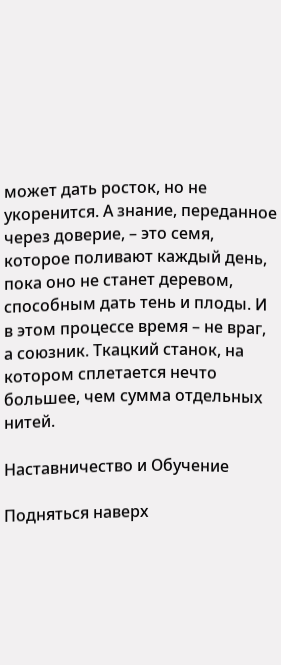может дать росток, но не укоренится. А знание, переданное через доверие, – это семя, которое поливают каждый день, пока оно не станет деревом, способным дать тень и плоды. И в этом процессе время – не враг, а союзник. Ткацкий станок, на котором сплетается нечто большее, чем сумма отдельных нитей.

Наставничество и Обучение

Подняться наверх